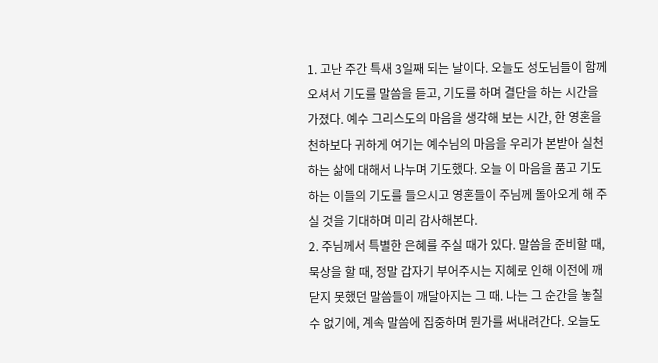1. 고난 주간 특새 3일째 되는 날이다. 오늘도 성도님들이 함께 오셔서 기도를 말씀을 듣고, 기도를 하며 결단을 하는 시간을 가졌다. 예수 그리스도의 마음을 생각해 보는 시간, 한 영혼을 천하보다 귀하게 여기는 예수님의 마음을 우리가 본받아 실천하는 삶에 대해서 나누며 기도했다. 오늘 이 마음을 품고 기도하는 이들의 기도를 들으시고 영혼들이 주님께 돌아오게 해 주실 것을 기대하며 미리 감사해본다.
2. 주님께서 특별한 은혜를 주실 때가 있다. 말씀을 준비할 때, 묵상을 할 때, 정말 갑자기 부어주시는 지혜로 인해 이전에 깨닫지 못했던 말씀들이 깨달아지는 그 때. 나는 그 순간을 놓칠 수 없기에, 계속 말씀에 집중하며 뭔가를 써내려간다. 오늘도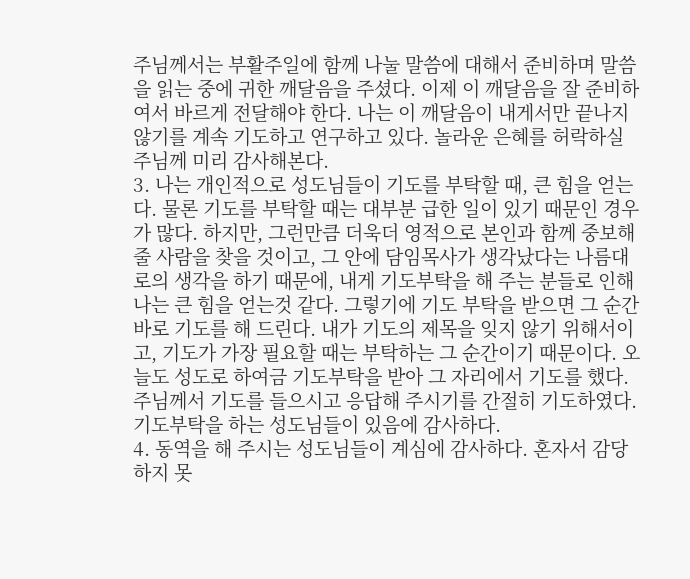주님께서는 부활주일에 함께 나눌 말씀에 대해서 준비하며 말씀을 읽는 중에 귀한 깨달음을 주셨다. 이제 이 깨달음을 잘 준비하여서 바르게 전달해야 한다. 나는 이 깨달음이 내게서만 끝나지 않기를 계속 기도하고 연구하고 있다. 놀라운 은혜를 허락하실 주님께 미리 감사해본다.
3. 나는 개인적으로 성도님들이 기도를 부탁할 때, 큰 힘을 얻는다. 물론 기도를 부탁할 때는 대부분 급한 일이 있기 때문인 경우가 많다. 하지만, 그런만큼 더욱더 영적으로 본인과 함께 중보해 줄 사람을 찾을 것이고, 그 안에 담임목사가 생각났다는 나름대로의 생각을 하기 때문에, 내게 기도부탁을 해 주는 분들로 인해 나는 큰 힘을 얻는것 같다. 그렇기에 기도 부탁을 받으면 그 순간 바로 기도를 해 드린다. 내가 기도의 제목을 잊지 않기 위해서이고, 기도가 가장 필요할 때는 부탁하는 그 순간이기 때문이다. 오늘도 성도로 하여금 기도부탁을 받아 그 자리에서 기도를 했다. 주님께서 기도를 들으시고 응답해 주시기를 간절히 기도하였다. 기도부탁을 하는 성도님들이 있음에 감사하다.
4. 동역을 해 주시는 성도님들이 계심에 감사하다. 혼자서 감당하지 못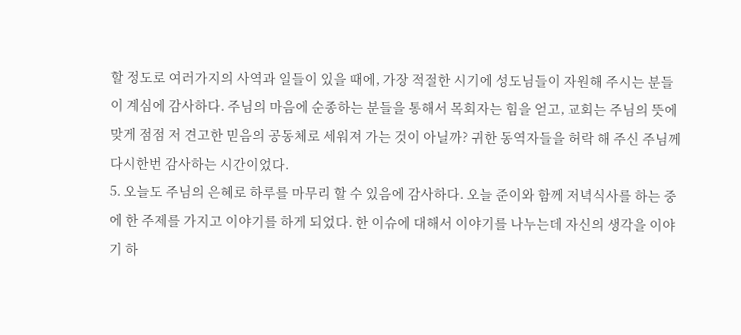할 정도로 여러가지의 사역과 일들이 있을 때에, 가장 적절한 시기에 성도님들이 자원해 주시는 분들이 계심에 감사하다. 주님의 마음에 순종하는 분들을 통해서 목회자는 힘을 얻고, 교회는 주님의 뜻에 맞게 점점 저 견고한 믿음의 공동체로 세워져 가는 것이 아닐까? 귀한 동역자들을 허락 해 주신 주님께 다시한번 감사하는 시간이었다.
5. 오늘도 주님의 은혜로 하루를 마무리 할 수 있음에 감사하다. 오늘 준이와 함께 저녁식사를 하는 중에 한 주제를 가지고 이야기를 하게 되었다. 한 이슈에 대해서 이야기를 나누는데 자신의 생각을 이야기 하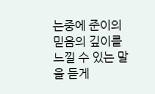는중에 준이의 믿음의 깊이를 느낄 수 있는 말을 듣게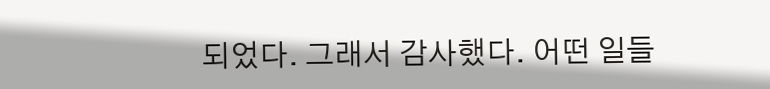되었다. 그래서 감사했다. 어떤 일들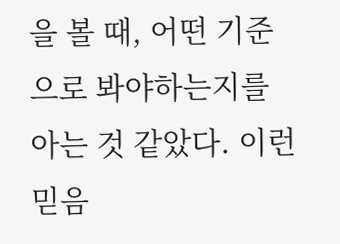을 볼 때, 어떤 기준으로 봐야하는지를 아는 것 같았다. 이런 믿음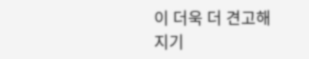이 더욱 더 견고해 지기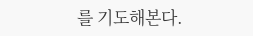를 기도해본다.